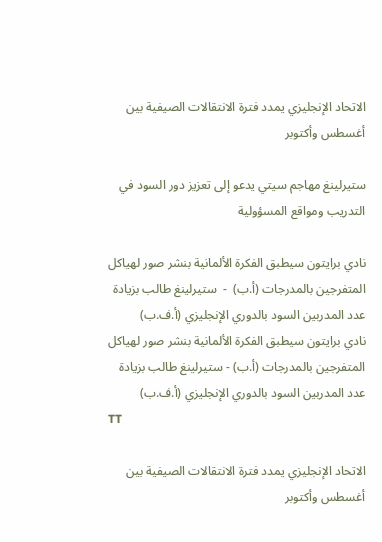الاتحاد الإنجليزي يمدد فترة الانتقالات الصيفية بين أغسطس وأكتوبر

ستيرلينغ مهاجم سيتي يدعو إلى تعزيز دور السود في التدريب ومواقع المسؤولية

نادي برايتون سيطبق الفكرة الألمانية بنشر صور لهياكل المتفرجين بالمدرجات (أ.ب)  -  ستيرلينغ طالب بزيادة عدد المدربين السود بالدوري الإنجليزي (أ.ف.ب)
نادي برايتون سيطبق الفكرة الألمانية بنشر صور لهياكل المتفرجين بالمدرجات (أ.ب) - ستيرلينغ طالب بزيادة عدد المدربين السود بالدوري الإنجليزي (أ.ف.ب)
TT

الاتحاد الإنجليزي يمدد فترة الانتقالات الصيفية بين أغسطس وأكتوبر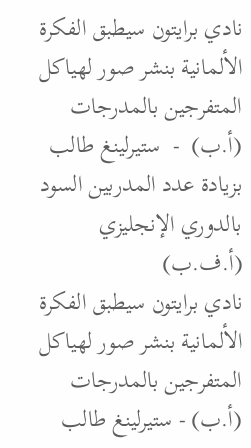نادي برايتون سيطبق الفكرة الألمانية بنشر صور لهياكل المتفرجين بالمدرجات (أ.ب)  -  ستيرلينغ طالب بزيادة عدد المدربين السود بالدوري الإنجليزي (أ.ف.ب)
نادي برايتون سيطبق الفكرة الألمانية بنشر صور لهياكل المتفرجين بالمدرجات (أ.ب) - ستيرلينغ طالب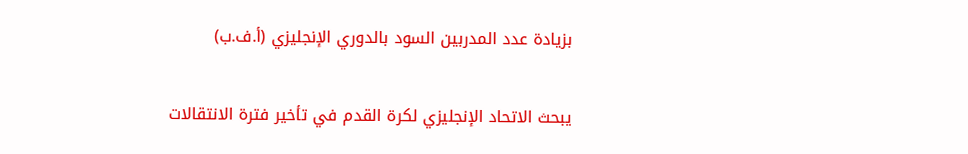بزيادة عدد المدربين السود بالدوري الإنجليزي (أ.ف.ب)

يبحث الاتحاد الإنجليزي لكرة القدم في تأخير فترة الانتقالات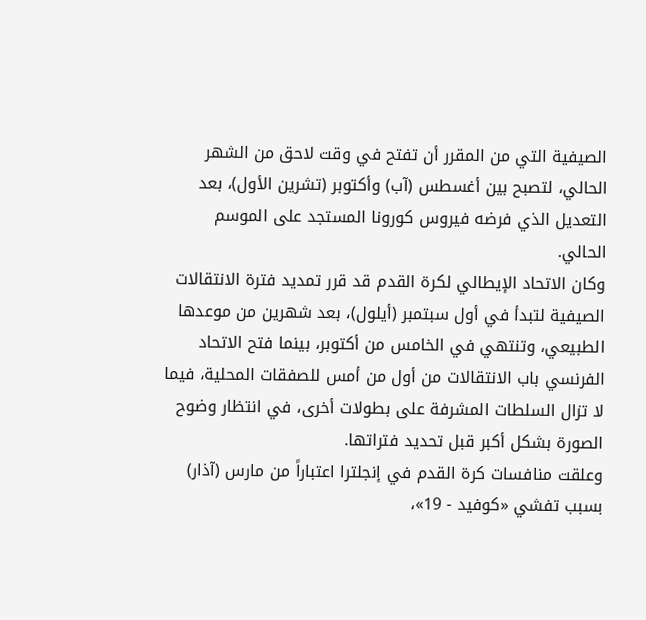الصيفية التي من المقرر أن تفتح في وقت لاحق من الشهر الحالي، لتصبح بين أغسطس (آب) وأكتوبر (تشرين الأول)، بعد التعديل الذي فرضه فيروس كورونا المستجد على الموسم الحالي.
وكان الاتحاد الإيطالي لكرة القدم قد قرر تمديد فترة الانتقالات الصيفية لتبدأ في أول سبتمبر (أيلول)، بعد شهرين من موعدها الطبيعي، وتنتهي في الخامس من أكتوبر، بينما فتح الاتحاد الفرنسي باب الانتقالات من أول من أمس للصفقات المحلية، فيما لا تزال السلطات المشرفة على بطولات أخرى، في انتظار وضوح الصورة بشكل أكبر قبل تحديد فتراتها.
وعلقت منافسات كرة القدم في إنجلترا اعتباراً من مارس (آذار) بسبب تفشي «كوفيد - 19»،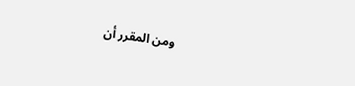ومن المقرر أن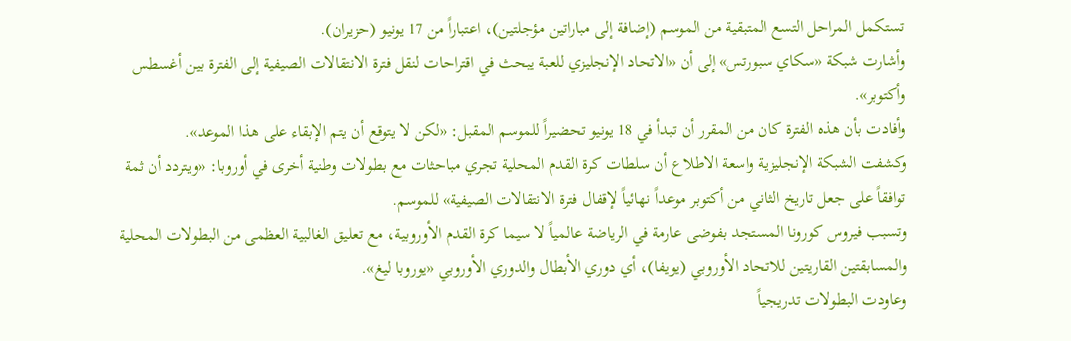تستكمل المراحل التسع المتبقية من الموسم (إضافة إلى مباراتين مؤجلتين)، اعتباراً من 17 يونيو (حزيران).
وأشارت شبكة «سكاي سبورتس» إلى أن «الاتحاد الإنجليزي للعبة يبحث في اقتراحات لنقل فترة الانتقالات الصيفية إلى الفترة بين أغسطس وأكتوبر».
وأفادت بأن هذه الفترة كان من المقرر أن تبدأ في 18 يونيو تحضيراً للموسم المقبل: «لكن لا يتوقع أن يتم الإبقاء على هذا الموعد».
وكشفت الشبكة الإنجليزية واسعة الاطلاع أن سلطات كرة القدم المحلية تجري مباحثات مع بطولات وطنية أخرى في أوروبا: «ويتردد أن ثمة توافقاً على جعل تاريخ الثاني من أكتوبر موعداً نهائياً لإقفال فترة الانتقالات الصيفية» للموسم.
وتسبب فيروس كورونا المستجد بفوضى عارمة في الرياضة عالمياً لا سيما كرة القدم الأوروبية، مع تعليق الغالبية العظمى من البطولات المحلية والمسابقتين القاريتين للاتحاد الأوروبي (يويفا)، أي دوري الأبطال والدوري الأوروبي «يوروبا ليغ».
وعاودت البطولات تدريجياً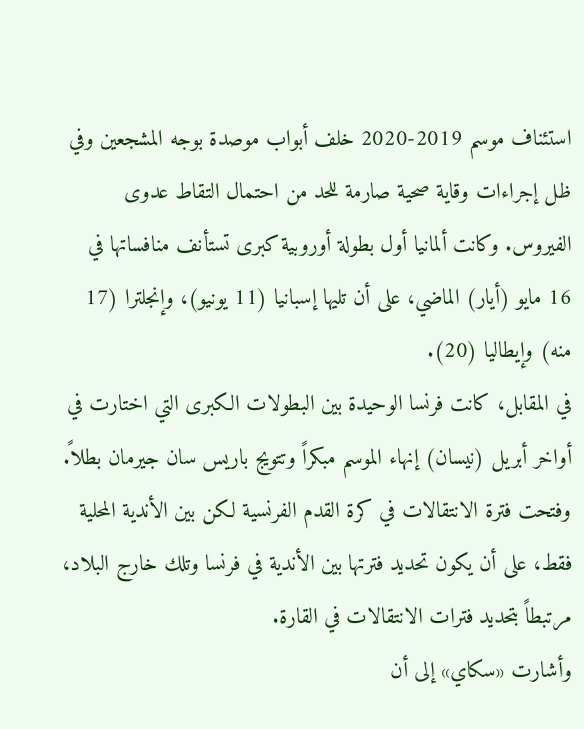استئناف موسم 2019-2020 خلف أبواب موصدة بوجه المشجعين وفي ظل إجراءات وقاية صحية صارمة للحد من احتمال التقاط عدوى الفيروس. وكانت ألمانيا أول بطولة أوروبية كبرى تستأنف منافساتها في 16 مايو (أيار) الماضي، على أن تليها إسبانيا (11 يونيو)، وإنجلترا (17 منه) وإيطاليا (20).
في المقابل، كانت فرنسا الوحيدة بين البطولات الكبرى التي اختارت في أواخر أبريل (نيسان) إنهاء الموسم مبكراً وتتويج باريس سان جيرمان بطلاً.
وفتحت فترة الانتقالات في كرة القدم الفرنسية لكن بين الأندية المحلية فقط، على أن يكون تحديد فترتها بين الأندية في فرنسا وتلك خارج البلاد، مرتبطاً بتحديد فترات الانتقالات في القارة.
وأشارت «سكاي» إلى أن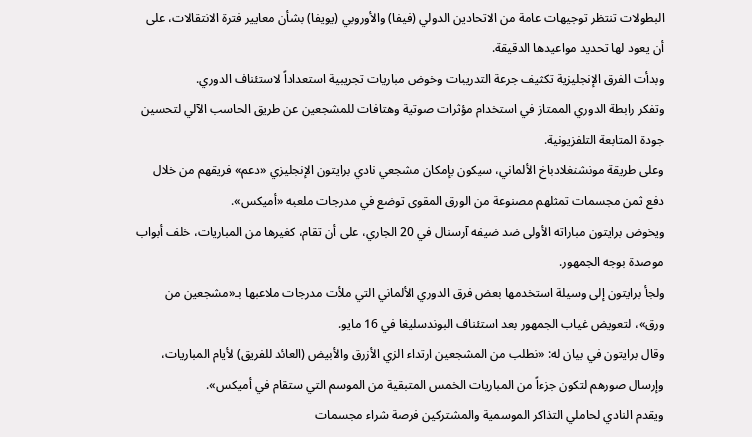البطولات تنتظر توجيهات عامة من الاتحادين الدولي (فيفا) والأوروبي (يويفا) بشأن معايير فترة الانتقالات، على أن يعود لها تحديد مواعيدها الدقيقة.
وبدأت الفرق الإنجليزية تكثيف جرعة التدريبات وخوض مباريات تجريبية استعداداً لاستئناف الدوري.
وتفكر رابطة الدوري الممتاز في استخدام مؤثرات صوتية وهتافات للمشجعين عن طريق الحاسب الآلي لتحسين جودة المتابعة التلفزيونية.
وعلى طريقة مونشنغلادباخ الألماني، سيكون بإمكان مشجعي نادي برايتون الإنجليزي «دعم» فريقهم من خلال دفع ثمن مجسمات تمثلهم مصنوعة من الورق المقوى توضع في مدرجات ملعبه «أميكس».
ويخوض برايتون مباراته الأولى ضد ضيفه آرسنال في 20 الجاري، على أن تقام، كغيرها من المباريات، خلف أبواب موصدة بوجه الجمهور.
ولجأ برايتون إلى وسيلة استخدمها بعض فرق الدوري الألماني التي ملأت مدرجات ملاعبها بـ«مشجعين من ورق»، لتعويض غياب الجمهور بعد استئناف البوندسليغا في 16 مايو.
وقال برايتون في بيان له: «نطلب من المشجعين ارتداء الزي الأزرق والأبيض (العائد للفريق) لأيام المباريات، وإرسال صورهم لتكون جزءاً من المباريات الخمس المتبقية من الموسم التي ستقام في أميكس».
ويقدم النادي لحاملي التذاكر الموسمية والمشتركين فرصة شراء مجسمات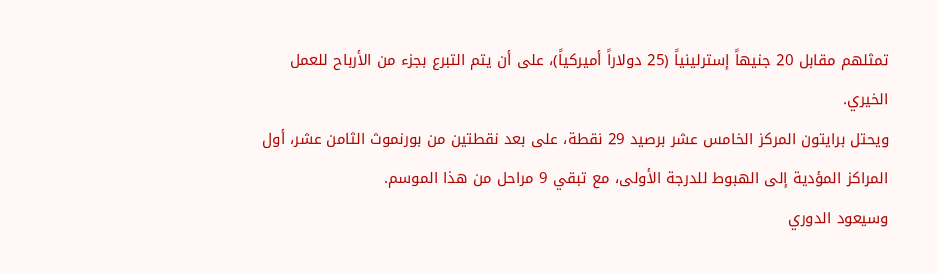تمثلهم مقابل 20 جنيهاً إسترلينياً (25 دولاراً أميركياً)، على أن يتم التبرع بجزء من الأرباح للعمل الخيري.
ويحتل برايتون المركز الخامس عشر برصيد 29 نقطة، على بعد نقطتين من بورنموث الثامن عشر، أول المراكز المؤدية إلى الهبوط للدرجة الأولى، مع تبقي 9 مراحل من هذا الموسم.
وسيعود الدوري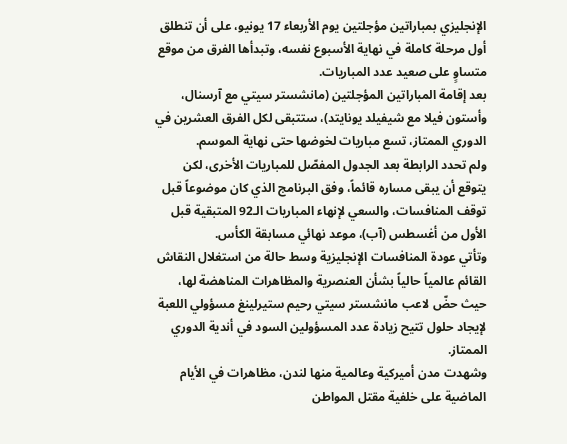الإنجليزي بمباراتين مؤجلتين يوم الأربعاء 17 يونيو، على أن تنطلق أول مرحلة كاملة في نهاية الأسبوع نفسه، وتبدأها الفرق من موقع متساوٍ على صعيد عدد المباريات.
بعد إقامة المباراتين المؤجلتين (مانشستر سيتي مع آرسنال، وأستون فيلا مع شيفيلد يونايتد)، ستتبقى لكل الفرق العشرين في الدوري الممتاز، تسع مباريات لخوضها حتى نهاية الموسم.
ولم تحدد الرابطة بعد الجدول المفصّل للمباريات الأخرى، لكن يتوقع أن يبقى مساره قائماً، وفق البرنامج الذي كان موضوعاً قبل توقف المنافسات، والسعي لإنهاء المباريات الـ92 المتبقية قبل الأول من أغسطس (آب)، موعد نهائي مسابقة الكأس.
وتأتي عودة المنافسات الإنجليزية وسط حالة من استغلال النقاش القائم عالمياً حالياً بشأن العنصرية والمظاهرات المناهضة لها، حيث حضّ لاعب مانشستر سيتي رحيم ستيرلينغ مسؤولي اللعبة لإيجاد حلول تتيح زيادة عدد المسؤولين السود في أندية الدوري الممتاز.
وشهدت مدن أميركية وعالمية منها لندن، مظاهرات في الأيام الماضية على خلفية مقتل المواطن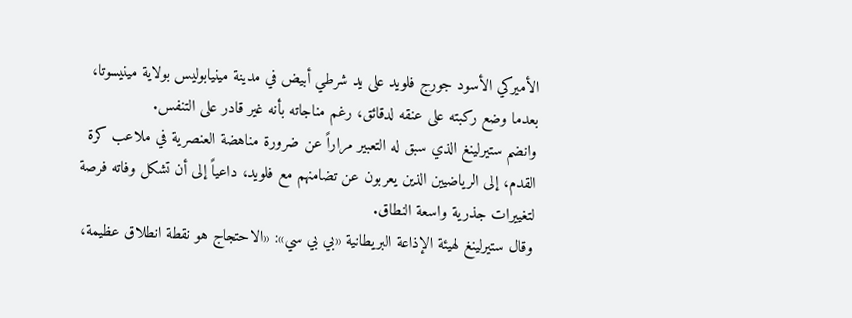الأميركي الأسود جورج فلويد على يد شرطي أبيض في مدينة مينيابوليس بولاية مينيسوتا، بعدما وضع ركبته على عنقه لدقائق، رغم مناجاته بأنه غير قادر على التنفس.
وانضم ستيرلينغ الذي سبق له التعبير مراراً عن ضرورة مناهضة العنصرية في ملاعب كرة القدم، إلى الرياضيين الذين يعربون عن تضامنهم مع فلويد، داعياً إلى أن تشكل وفاته فرصة لتغييرات جذرية واسعة النطاق.
وقال ستيرلينغ لهيئة الإذاعة البريطانية «بي بي سي»: «الاحتجاج هو نقطة انطلاق عظيمة،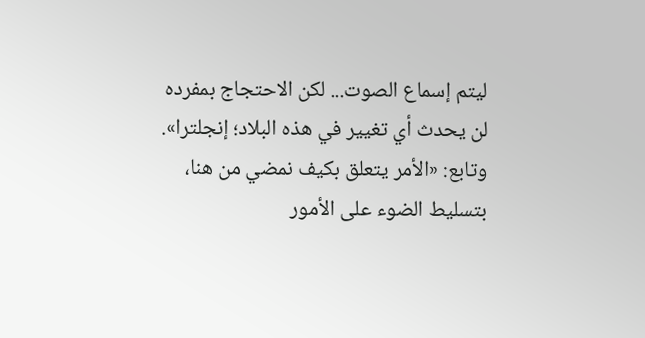ليتم إسماع الصوت... لكن الاحتجاج بمفرده لن يحدث أي تغيير في هذه البلاد؛ إنجلترا». وتابع: «الأمر يتعلق بكيف نمضي من هنا، بتسليط الضوء على الأمور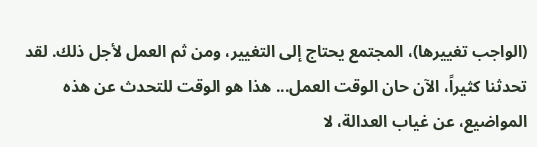(الواجب تغييرها)، المجتمع يحتاج إلى التغيير، ومن ثم العمل لأجل ذلك. لقد تحدثنا كثيراً، الآن حان الوقت العمل... هذا هو الوقت للتحدث عن هذه المواضيع، عن غياب العدالة، لا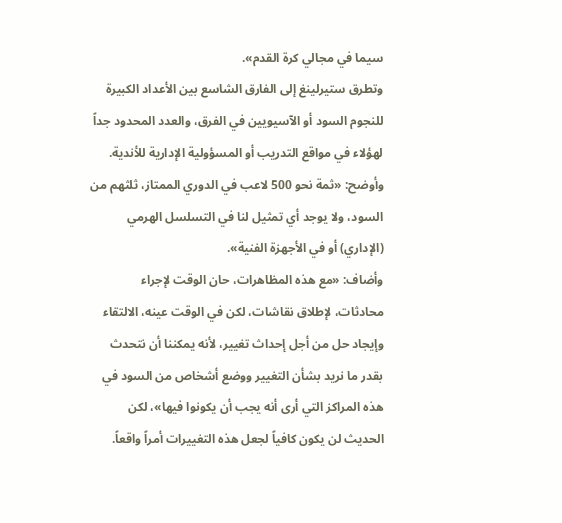سيما في مجالي كرة القدم».
وتطرق ستيرلينغ إلى الفارق الشاسع بين الأعداد الكبيرة للنجوم السود أو الآسيويين في الفرق، والعدد المحدود جداً لهؤلاء في مواقع التدريب أو المسؤولية الإدارية للأندية.
وأوضح: «ثمة نحو 500 لاعب في الدوري الممتاز، ثلثهم من السود، ولا يوجد أي تمثيل لنا في التسلسل الهرمي (الإداري) أو في الأجهزة الفنية».
وأضاف: «مع هذه المظاهرات، حان الوقت لإجراء محادثات، لإطلاق نقاشات، لكن في الوقت عينه، الالتقاء وإيجاد حل من أجل إحداث تغيير، لأنه يمكننا أن نتحدث بقدر ما نريد بشأن التغيير ووضع أشخاص من السود في هذه المراكز التي أرى أنه يجب أن يكونوا فيها»، لكن الحديث لن يكون كافياً لجعل هذه التغييرات أمراً واقعاً.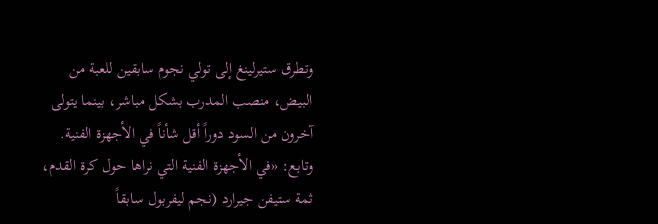وتطرق ستيرلينغ إلى تولي نجوم سابقين للعبة من البيض، منصب المدرب بشكل مباشر، بينما يتولى آخرون من السود دوراً أقل شأناً في الأجهزة الفنية.
وتابع: «في الأجهزة الفنية التي نراها حول كرة القدم، ثمة ستيفن جيرارد (نجم ليفربول سابقاً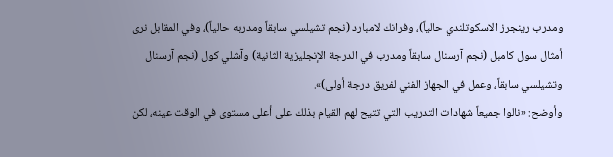ومدرب رينجرز الاسكوتلندي حالياً)، وفرانك لامبارد (نجم تشيلسي سابقاً ومدربه حالياً)، وفي المقابل نرى أمثال سول كامبل (نجم آرسنال سابقاً ومدرب في الدرجة الإنجليزية الثانية) وآشلي كول (نجم آرسنال وتشيلسي سابقاً، وعمل في الجهاز الفني لفريق درجة أولى)».
وأوضح: «نالوا جميعاً شهادات التدريب التي تتيح لهم القيام بذلك على أعلى مستوى في الوقت عينه، لكن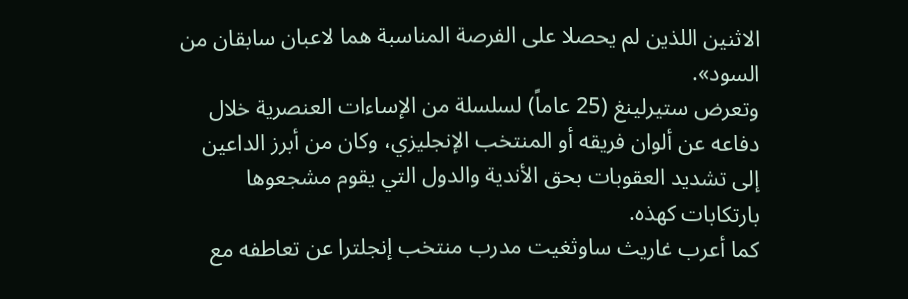الاثنين اللذين لم يحصلا على الفرصة المناسبة هما لاعبان سابقان من السود».
وتعرض ستيرلينغ (25 عاماً) لسلسلة من الإساءات العنصرية خلال دفاعه عن ألوان فريقه أو المنتخب الإنجليزي، وكان من أبرز الداعين إلى تشديد العقوبات بحق الأندية والدول التي يقوم مشجعوها بارتكابات كهذه.
كما أعرب غاريث ساوثغيت مدرب منتخب إنجلترا عن تعاطفه مع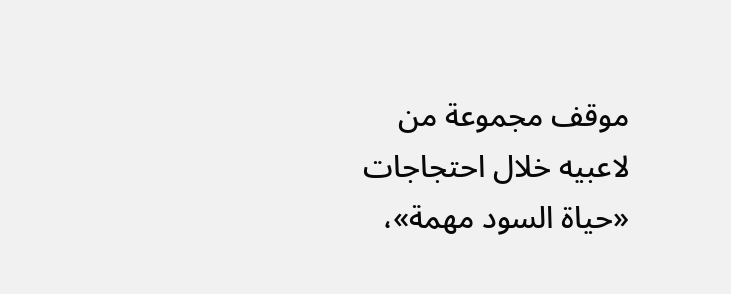موقف مجموعة من لاعبيه خلال احتجاجات «حياة السود مهمة»،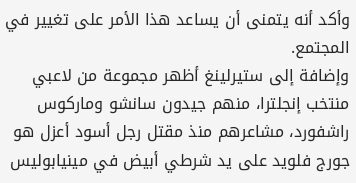وأكد أنه يتمنى أن يساعد هذا الأمر على تغيير في المجتمع.
وإضافة إلى ستيرلينغ أظهر مجموعة من لاعبي منتخب إنجلترا، منهم جيدون سانشو وماركوس راشفورد، مشاعرهم منذ مقتل رجل أسود أعزل هو جورج فلويد على يد شرطي أبيض في مينيابوليس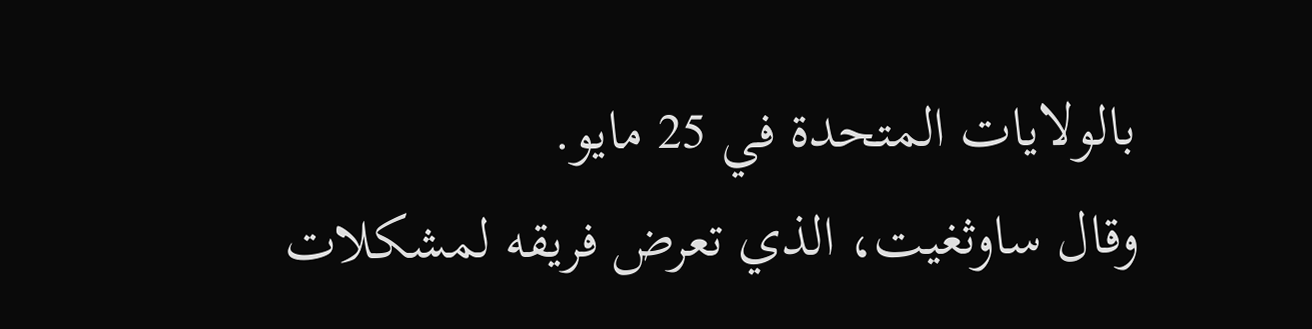بالولايات المتحدة في 25 مايو.
وقال ساوثغيت، الذي تعرض فريقه لمشكلات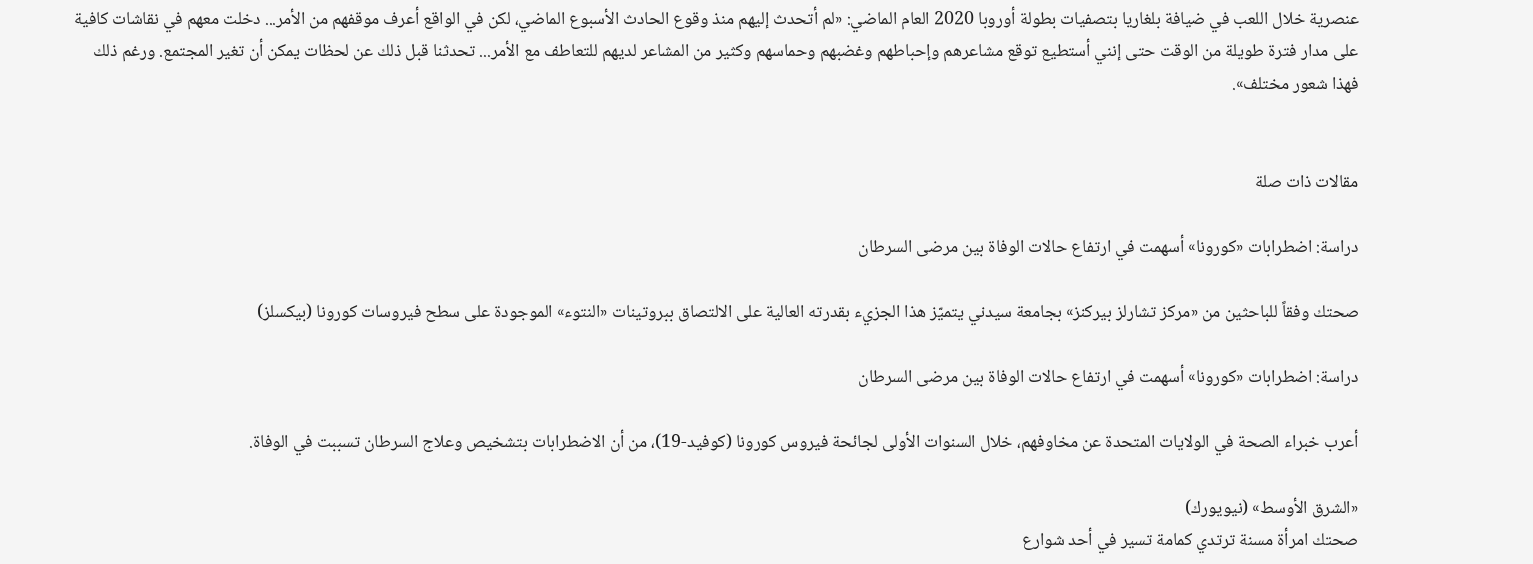عنصرية خلال اللعب في ضيافة بلغاريا بتصفيات بطولة أوروبا 2020 العام الماضي: «لم أتحدث إليهم منذ وقوع الحادث الأسبوع الماضي، لكن في الواقع أعرف موقفهم من الأمر... دخلت معهم في نقاشات كافية على مدار فترة طويلة من الوقت حتى إنني أستطيع توقع مشاعرهم وإحباطهم وغضبهم وحماسهم وكثير من المشاعر لديهم للتعاطف مع الأمر... تحدثنا قبل ذلك عن لحظات يمكن أن تغير المجتمع. ورغم ذلك فهذا شعور مختلف».


مقالات ذات صلة

دراسة: اضطرابات «كورونا» أسهمت في ارتفاع حالات الوفاة بين مرضى السرطان

صحتك وفقاً للباحثين من «مركز تشارلز بيركنز» بجامعة سيدني يتميّز هذا الجزيء بقدرته العالية على الالتصاق ببروتينات «النتوء» الموجودة على سطح فيروسات كورونا (بيكسلز)

دراسة: اضطرابات «كورونا» أسهمت في ارتفاع حالات الوفاة بين مرضى السرطان

أعرب خبراء الصحة في الولايات المتحدة عن مخاوفهم، خلال السنوات الأولى لجائحة فيروس كورونا (كوفيد-19)، من أن الاضطرابات بتشخيص وعلاج السرطان تسببت في الوفاة.

«الشرق الأوسط» (نيويورك)
صحتك امرأة مسنة ترتدي كمامة تسير في أحد شوارع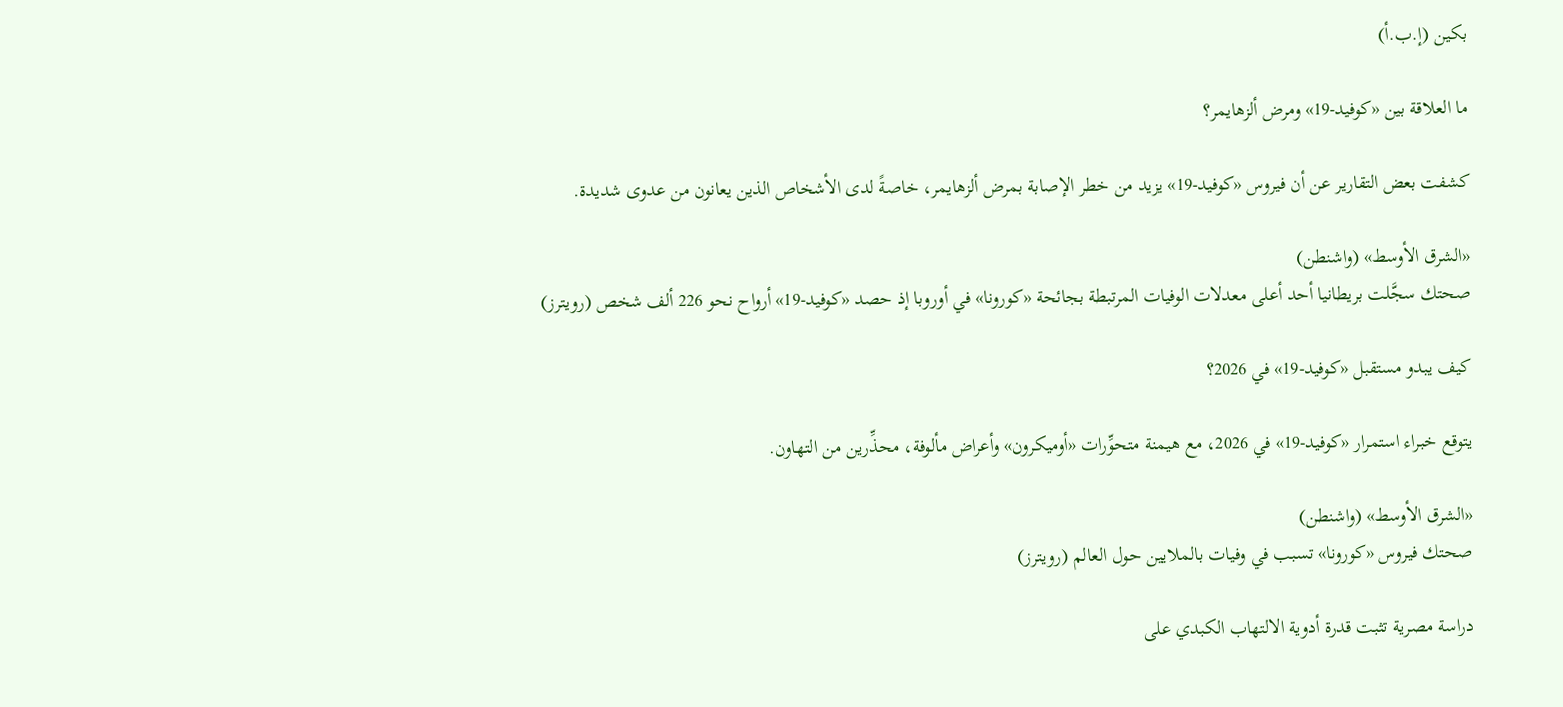بكين (إ.ب.أ)

ما العلاقة بين «كوفيد-19» ومرض ألزهايمر؟

كشفت بعض التقارير عن أن فيروس «كوفيد-19» يزيد من خطر الإصابة بمرض ألزهايمر، خاصةً لدى الأشخاص الذين يعانون من عدوى شديدة.

«الشرق الأوسط» (واشنطن)
صحتك سجَّلت بريطانيا أحد أعلى معدلات الوفيات المرتبطة بجائحة «كورونا» في أوروبا إذ حصد «كوفيد-19» أرواح نحو 226 ألف شخص (رويترز)

كيف يبدو مستقبل «كوفيد-19» في 2026؟

يتوقع خبراء استمرار «كوفيد-19» في 2026، مع هيمنة متحوِّرات «أوميكرون» وأعراض مألوفة، محذِّرين من التهاون.

«الشرق الأوسط» (واشنطن)
صحتك فيروس «كورونا» تسبب في وفيات بالملايين حول العالم (رويترز)

دراسة مصرية تثبت قدرة أدوية الالتهاب الكبدي على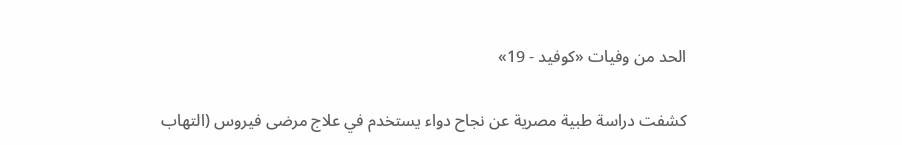الحد من وفيات «كوفيد - 19»

كشفت دراسة طبية مصرية عن نجاح دواء يستخدم في علاج مرضى فيروس (التهاب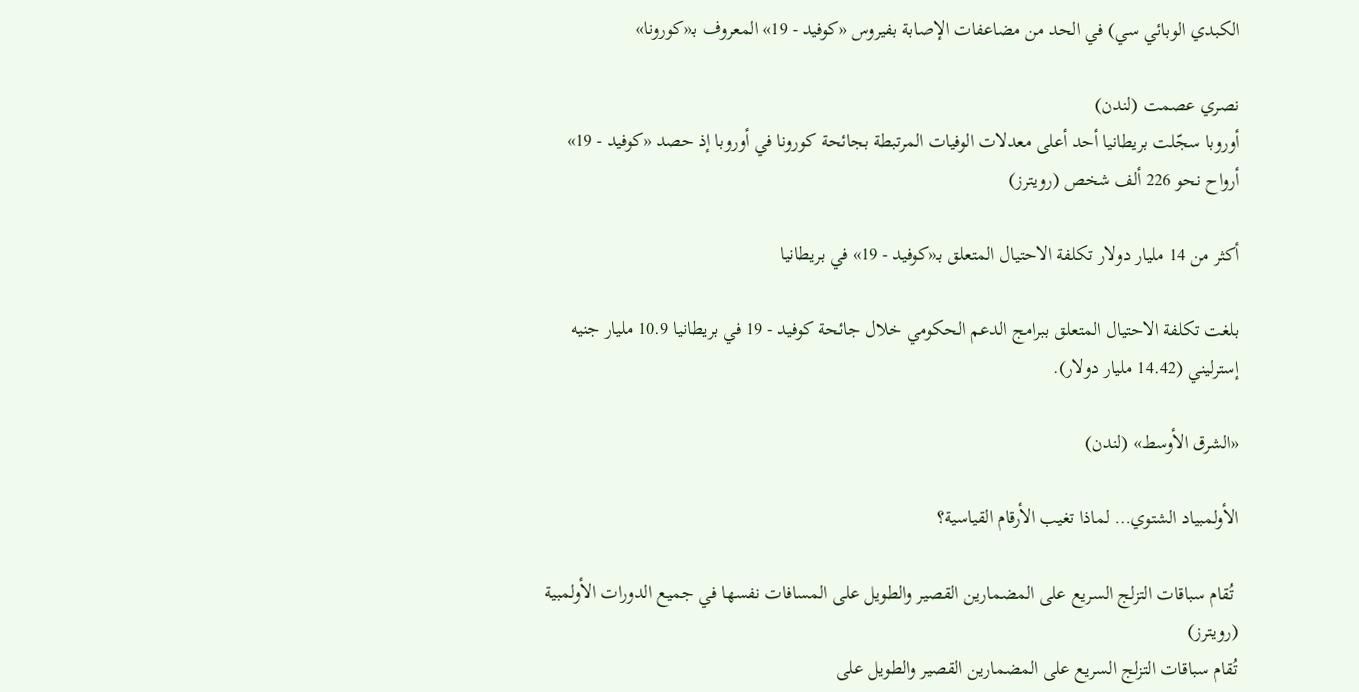الكبدي الوبائي سي) في الحد من مضاعفات الإصابة بفيروس «كوفيد - 19» المعروف بـ«كورونا»

نصري عصمت (لندن)
أوروبا سجّلت بريطانيا أحد أعلى معدلات الوفيات المرتبطة بجائحة كورونا في أوروبا إذ حصد «كوفيد - 19» أرواح نحو 226 ألف شخص (رويترز)

أكثر من 14 مليار دولار تكلفة الاحتيال المتعلق بـ«كوفيد - 19» في بريطانيا

بلغت تكلفة الاحتيال المتعلق ببرامج الدعم الحكومي خلال جائحة كوفيد - 19 في بريطانيا 10.9 مليار جنيه إسترليني (14.42 مليار دولار).

«الشرق الأوسط» (لندن)

الأولمبياد الشتوي… لماذا تغيب الأرقام القياسية؟

 تُقام سباقات التزلج السريع على المضمارين القصير والطويل على المسافات نفسها في جميع الدورات الأولمبية (رويترز)
تُقام سباقات التزلج السريع على المضمارين القصير والطويل على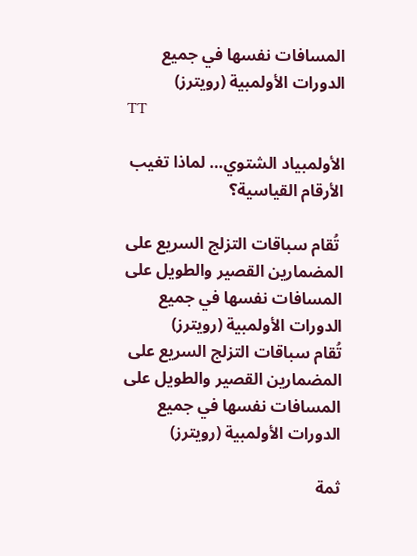المسافات نفسها في جميع الدورات الأولمبية (رويترز)
TT

الأولمبياد الشتوي… لماذا تغيب الأرقام القياسية؟

 تُقام سباقات التزلج السريع على المضمارين القصير والطويل على المسافات نفسها في جميع الدورات الأولمبية (رويترز)
تُقام سباقات التزلج السريع على المضمارين القصير والطويل على المسافات نفسها في جميع الدورات الأولمبية (رويترز)

ثمة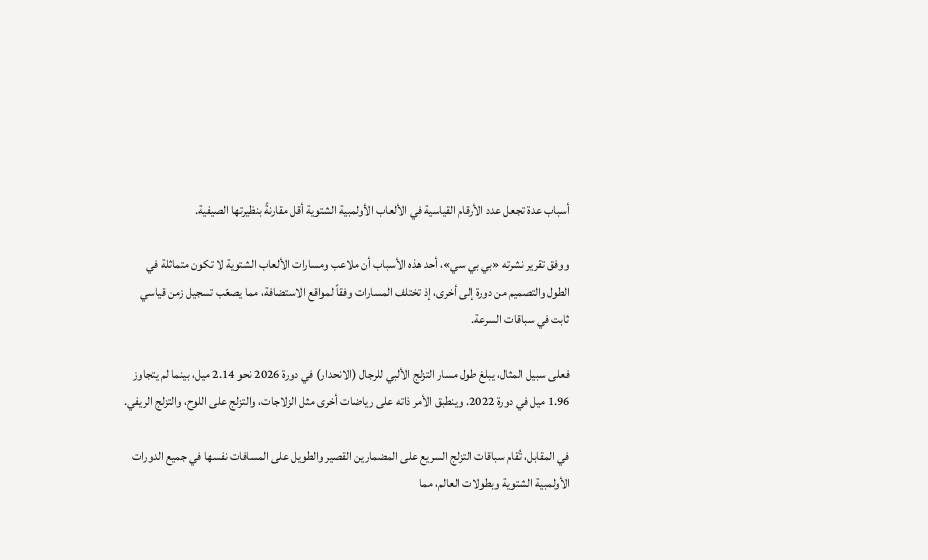أسباب عدة تجعل عدد الأرقام القياسية في الألعاب الأولمبية الشتوية أقل مقارنةً بنظيرتها الصيفية.

ووفق تقرير نشرته «بي بي سي»، أحد هذه الأسباب أن ملاعب ومسارات الألعاب الشتوية لا تكون متماثلة في الطول والتصميم من دورة إلى أخرى، إذ تختلف المسارات وفقاً لمواقع الاستضافة، مما يصعّب تسجيل زمن قياسي ثابت في سباقات السرعة.

فعلى سبيل المثال، يبلغ طول مسار التزلج الألبي للرجال (الانحدار) في دورة 2026 نحو 2.14 ميل، بينما لم يتجاوز 1.96 ميل في دورة 2022. وينطبق الأمر ذاته على رياضات أخرى مثل الزلاجات، والتزلج على اللوح، والتزلج الريفي.

في المقابل، تُقام سباقات التزلج السريع على المضمارين القصير والطويل على المسافات نفسها في جميع الدورات الأولمبية الشتوية وبطولات العالم، مما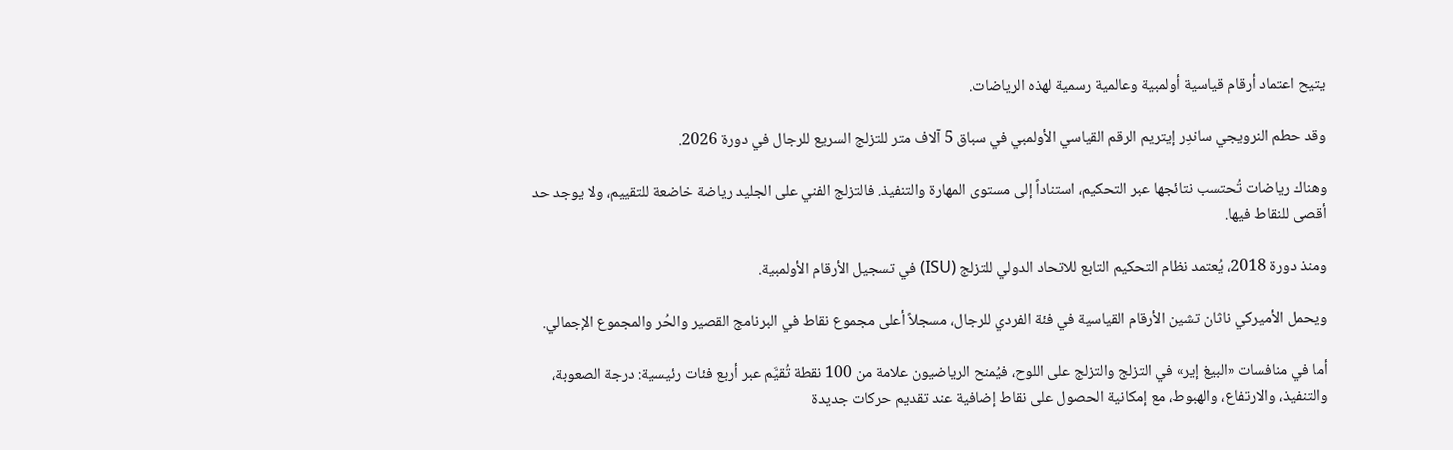يتيح اعتماد أرقام قياسية أولمبية وعالمية رسمية لهذه الرياضات.

وقد حطم النرويجي ساندِر إيتريم الرقم القياسي الأولمبي في سباق 5 آلاف متر للتزلج السريع للرجال في دورة 2026.

وهناك رياضات تُحتسب نتائجها عبر التحكيم، استناداً إلى مستوى المهارة والتنفيذ. فالتزلج الفني على الجليد رياضة خاضعة للتقييم، ولا يوجد حد أقصى للنقاط فيها.

ومنذ دورة 2018، يُعتمد نظام التحكيم التابع للاتحاد الدولي للتزلج (ISU) في تسجيل الأرقام الأولمبية.

ويحمل الأميركي ناثان تشين الأرقام القياسية في فئة الفردي للرجال، مسجلاً أعلى مجموع نقاط في البرنامج القصير والحُر والمجموع الإجمالي.

أما في منافسات «البيغ إير» في التزلج والتزلج على اللوح، فيُمنح الرياضيون علامة من 100 نقطة تُقيَّم عبر أربع فئات رئيسية: درجة الصعوبة، والتنفيذ، والارتفاع، والهبوط، مع إمكانية الحصول على نقاط إضافية عند تقديم حركات جديدة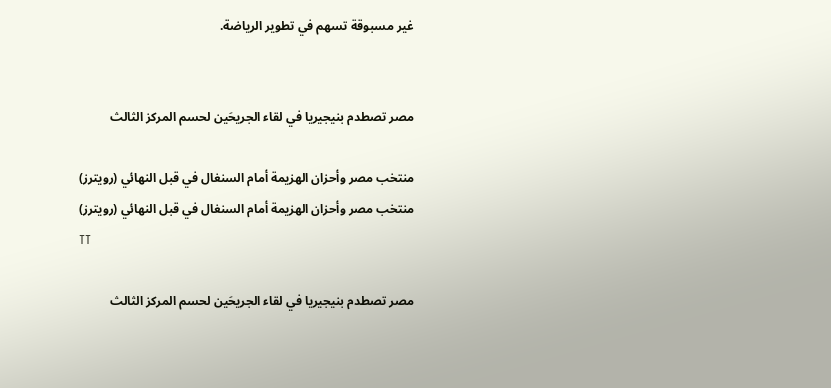غير مسبوقة تسهم في تطوير الرياضة.


مصر تصطدم بنيجيريا في لقاء الجريحَين لحسم المركز الثالث

منتخب مصر وأحزان الهزيمة أمام السنغال في قبل النهائي (رويترز)
منتخب مصر وأحزان الهزيمة أمام السنغال في قبل النهائي (رويترز)
TT

مصر تصطدم بنيجيريا في لقاء الجريحَين لحسم المركز الثالث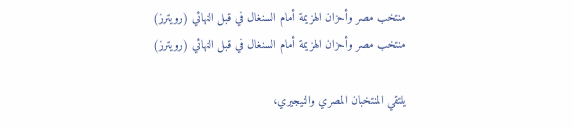منتخب مصر وأحزان الهزيمة أمام السنغال في قبل النهائي (رويترز)
منتخب مصر وأحزان الهزيمة أمام السنغال في قبل النهائي (رويترز)

يلتقي المنتخبان المصري والنيجيري،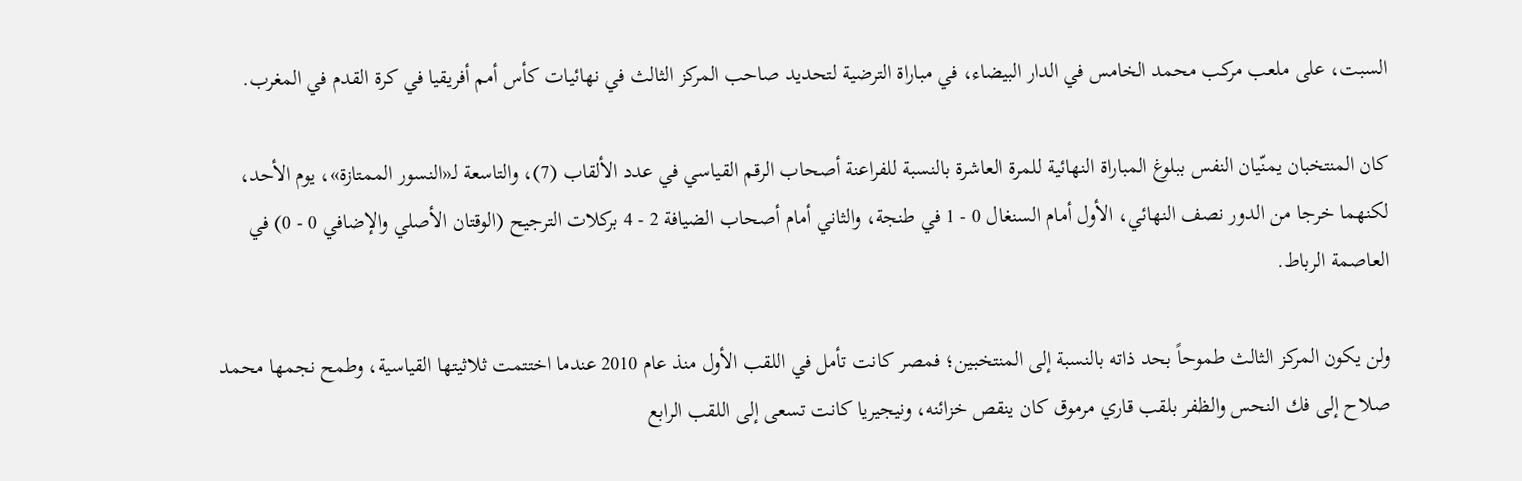السبت، على ملعب مركب محمد الخامس في الدار البيضاء، في مباراة الترضية لتحديد صاحب المركز الثالث في نهائيات كأس أمم أفريقيا في كرة القدم في المغرب.

كان المنتخبان يمنّيان النفس ببلوغ المباراة النهائية للمرة العاشرة بالنسبة للفراعنة أصحاب الرقم القياسي في عدد الألقاب (7)، والتاسعة لـ«النسور الممتازة»، يوم الأحد، لكنهما خرجا من الدور نصف النهائي، الأول أمام السنغال 0 - 1 في طنجة، والثاني أمام أصحاب الضيافة 2 - 4 بركلات الترجيح (الوقتان الأصلي والإضافي 0 - 0) في العاصمة الرباط.

ولن يكون المركز الثالث طموحاً بحد ذاته بالنسبة إلى المنتخبين؛ فمصر كانت تأمل في اللقب الأول منذ عام 2010 عندما اختتمت ثلاثيتها القياسية، وطمح نجمها محمد صلاح إلى فك النحس والظفر بلقب قاري مرموق كان ينقص خزائنه، ونيجيريا كانت تسعى إلى اللقب الرابع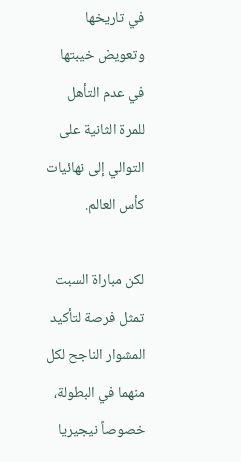في تاريخها وتعويض خيبتها في عدم التأهل للمرة الثانية على التوالي إلى نهائيات كأس العالم.

لكن مباراة السبت تمثل فرصة لتأكيد المشوار الناجح لكل منهما في البطولة، خصوصاً نيجيريا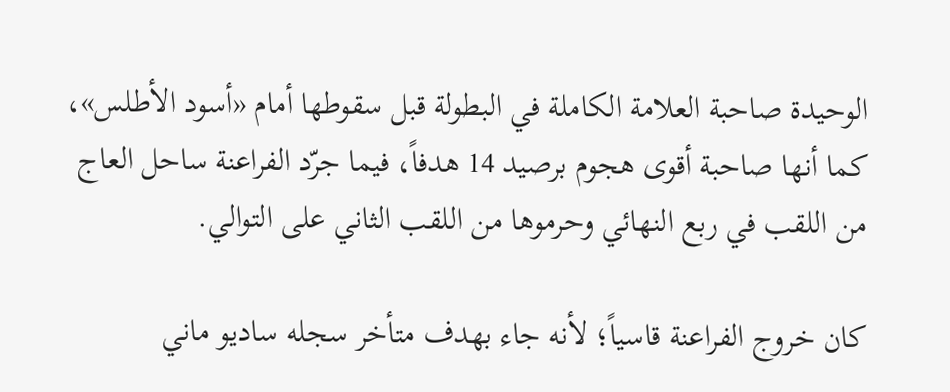الوحيدة صاحبة العلامة الكاملة في البطولة قبل سقوطها أمام «أسود الأطلس»، كما أنها صاحبة أقوى هجوم برصيد 14 هدفاً، فيما جرّد الفراعنة ساحل العاج من اللقب في ربع النهائي وحرموها من اللقب الثاني على التوالي.

كان خروج الفراعنة قاسياً؛ لأنه جاء بهدف متأخر سجله ساديو ماني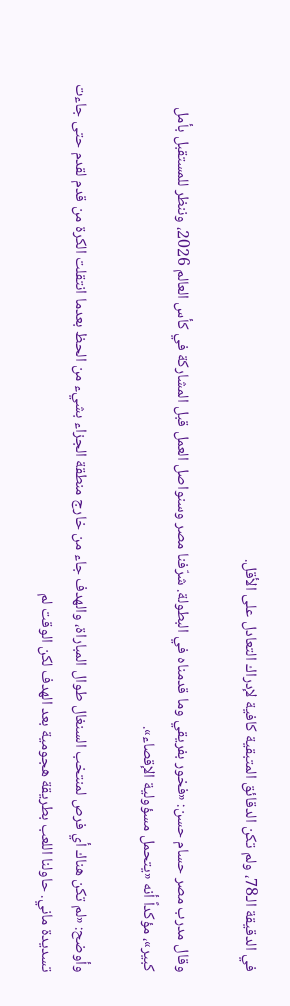في الدقيقة الـ78، ولم تكن الدقائق المتبقية كافية لإدراك التعادل على الأقل.

وقال مدرب مصر حسام حسن: «فخور بفريقي وما قدمناه في البطولة. شرّفنا مصر وسنواصل العمل قبل المشاركة في كأس العالم 2026، وننظر للمستقبل بأمل كبير»، مؤكداً أنه «يتحمل مسؤولية الإقصاء».

وأوضح: «لم تكن هناك أي فرص لمنتخب السنغال طوال المباراة، والهدف جاء من خارج منطقة الجزاء بشيء من الحظ بعدما انتقلت الكرة من قدم لقدم حتى جاءت تسديدة ماني. حاولنا اللعب بطريقة هجومية بعد الهدف لكن الوقت لم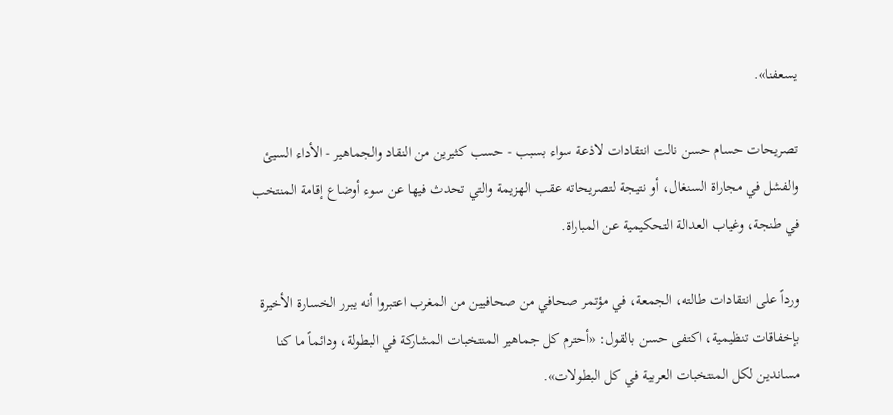يسعفنا».

تصريحات حسام حسن نالت انتقادات لاذعة سواء بسبب - حسب كثيرين من النقاد والجماهير - الأداء السيئ والفشل في مجاراة السنغال، أو نتيجة لتصريحاته عقب الهزيمة والتي تحدث فيها عن سوء أوضاع إقامة المنتخب في طنجة، وغياب العدالة التحكيمية عن المباراة.

ورداً على انتقادات طالته، الجمعة، في مؤتمر صحافي من صحافيين من المغرب اعتبروا أنه يبرر الخسارة الأخيرة بإخفاقات تنظيمية، اكتفى حسن بالقول: «أحترم كل جماهير المنتخبات المشاركة في البطولة، ودائماً ما كنا مساندين لكل المنتخبات العربية في كل البطولات».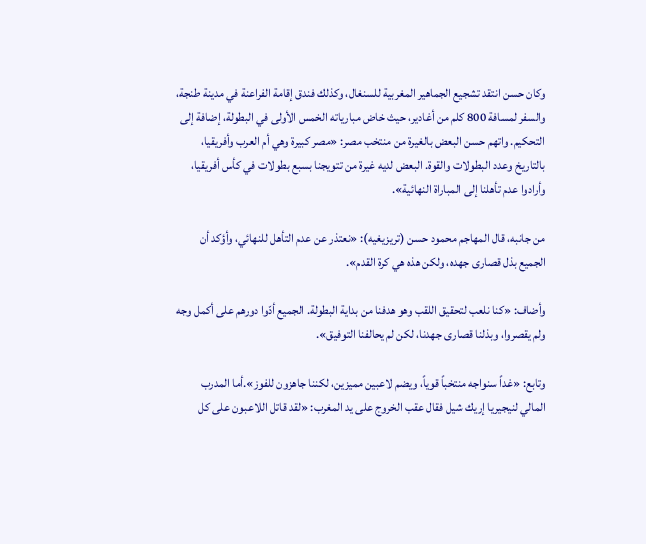وكان حسن انتقد تشجيع الجماهير المغربية للسنغال، وكذلك فندق إقامة الفراعنة في مدينة طنجة، والسفر لمسافة 800 كلم من أغادير، حيث خاض مبارياته الخمس الأولى في البطولة، إضافة إلى التحكيم. واتهم حسن البعض بالغيرة من منتخب مصر: «مصر كبيرة وهي أم العرب وأفريقيا، بالتاريخ وعدد البطولات والقوة. البعض لديه غيرة من تتويجنا بسبع بطولات في كأس أفريقيا، وأرادوا عدم تأهلنا إلى المباراة النهائية».

من جانبه، قال المهاجم محمود حسن (تريزيغيه): «نعتذر عن عدم التأهل للنهائي، وأؤكد أن الجميع بذل قصارى جهده، ولكن هذه هي كرة القدم».

وأضاف: «كنا نلعب لتحقيق اللقب وهو هدفنا من بداية البطولة. الجميع أدّوا دورهم على أكمل وجه ولم يقصروا، وبذلنا قصارى جهدنا، لكن لم يحالفنا التوفيق».

وتابع: «غداً سنواجه منتخباً قوياً، ويضم لاعبين مميزين، لكننا جاهزون للفوز».أما المدرب المالي لنيجيريا إريك شيل فقال عقب الخروج على يد المغرب: «لقد قاتل اللاعبون على كل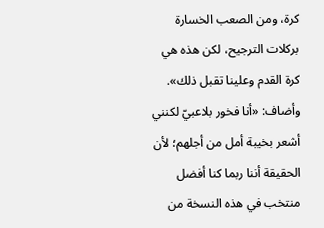كرة، ومن الصعب الخسارة بركلات الترجيح، لكن هذه هي كرة القدم وعلينا تقبل ذلك». وأضاف: «أنا فخور بلاعبيّ لكنني أشعر بخيبة أمل من أجلهم؛ لأن الحقيقة أننا ربما كنا أفضل منتخب في هذه النسخة من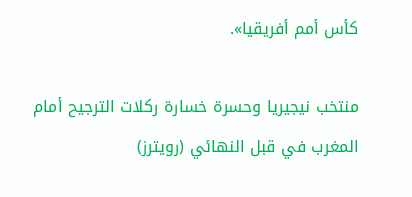كأس أمم أفريقيا».

منتخب نيجيريا وحسرة خسارة ركلات الترجيح أمام المغرب في قبل النهائي (رويترز)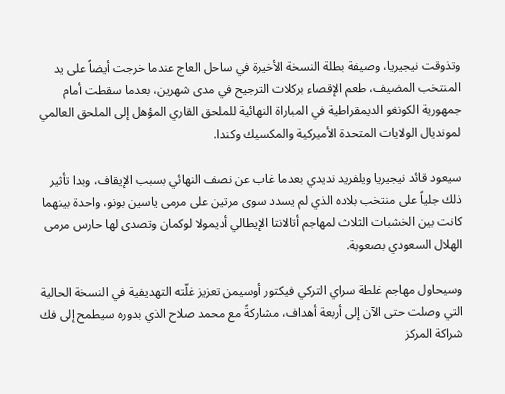وتذوقت نيجيريا، وصيفة بطلة النسخة الأخيرة في ساحل العاج عندما خرجت أيضاً على يد المنتخب المضيف، طعم الإقصاء بركلات الترجيح في مدى شهرين، بعدما سقطت أمام جمهورية الكونغو الديمقراطية في المباراة النهائية للملحق القاري المؤهل إلى الملحق العالمي لمونديال الولايات المتحدة الأميركية والمكسيك وكندا.

سيعود قائد نيجيريا ويلفريد نديدي بعدما غاب عن نصف النهائي بسبب الإيقاف، وبدا تأثير ذلك جلياً على منتخب بلاده الذي لم يسدد سوى مرتين على مرمى ياسين بونو، واحدة بينهما كانت بين الخشبات الثلاث لمهاجم أتالانتا الإيطالي أديمولا لوكمان وتصدى لها حارس مرمى الهلال السعودي بصعوبة.

وسيحاول مهاجم غلطة سراي التركي فيكتور أوسيمن تعزيز غلّته التهديفية في النسخة الحالية التي وصلت حتى الآن إلى أربعة أهداف، مشاركةً مع محمد صلاح الذي بدوره سيطمح إلى فك شراكة المركز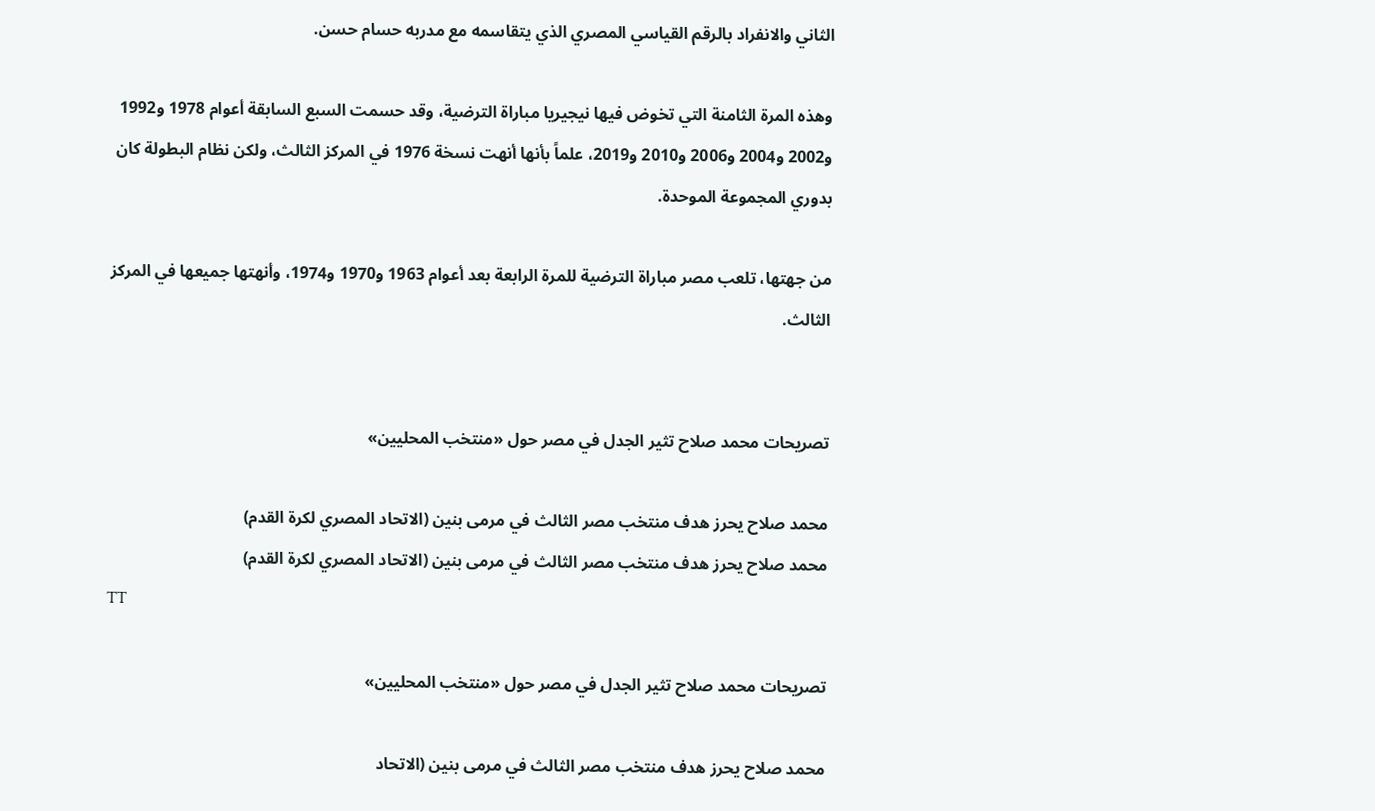الثاني والانفراد بالرقم القياسي المصري الذي يتقاسمه مع مدربه حسام حسن.

وهذه المرة الثامنة التي تخوض فيها نيجيريا مباراة الترضية، وقد حسمت السبع السابقة أعوام 1978 و1992 و2002 و2004 و2006 و2010 و2019، علماً بأنها أنهت نسخة 1976 في المركز الثالث، ولكن نظام البطولة كان بدوري المجموعة الموحدة.

من جهتها، تلعب مصر مباراة الترضية للمرة الرابعة بعد أعوام 1963 و1970 و1974، وأنهتها جميعها في المركز الثالث.


تصريحات محمد صلاح تثير الجدل في مصر حول «منتخب المحليين»

محمد صلاح يحرز هدف منتخب مصر الثالث في مرمى بنين (الاتحاد المصري لكرة القدم)
محمد صلاح يحرز هدف منتخب مصر الثالث في مرمى بنين (الاتحاد المصري لكرة القدم)
TT

تصريحات محمد صلاح تثير الجدل في مصر حول «منتخب المحليين»

محمد صلاح يحرز هدف منتخب مصر الثالث في مرمى بنين (الاتحاد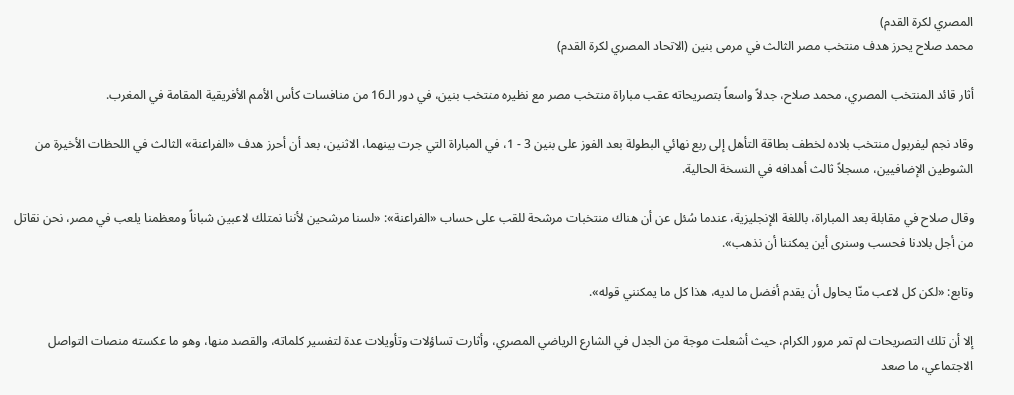المصري لكرة القدم)
محمد صلاح يحرز هدف منتخب مصر الثالث في مرمى بنين (الاتحاد المصري لكرة القدم)

أثار قائد المنتخب المصري، محمد صلاح، جدلاً واسعاً بتصريحاته عقب مباراة منتخب مصر مع نظيره منتخب بنين، في دور الـ16 من منافسات كأس الأمم الأفريقية المقامة في المغرب.

وقاد نجم ليفربول منتخب بلاده لخطف بطاقة التأهل إلى ربع نهائي البطولة بعد الفوز على بنين 3 - 1، في المباراة التي جرت بينهما، الاثنين، بعد أن أحرز هدف «الفراعنة» الثالث في اللحظات الأخيرة من الشوطين الإضافيين، مسجلاً ثالث أهدافه في النسخة الحالية.

وقال صلاح في مقابلة بعد المباراة، باللغة الإنجليزية، عندما سُئل عن أن هناك منتخبات مرشحة للقب على حساب «الفراعنة»: «لسنا مرشحين لأننا نمتلك لاعبين شباناً ومعظمنا يلعب في مصر، نحن نقاتل من أجل بلادنا فحسب وسنرى أين يمكننا أن نذهب».

وتابع: «لكن كل لاعب منّا يحاول أن يقدم أفضل ما لديه، هذا كل ما يمكنني قوله».

إلا أن تلك التصريحات لم تمر مرور الكرام، حيث أشعلت موجة من الجدل في الشارع الرياضي المصري، وأثارت تساؤلات وتأويلات عدة لتفسير كلماته، والقصد منها، وهو ما عكسته منصات التواصل الاجتماعي، ما صعد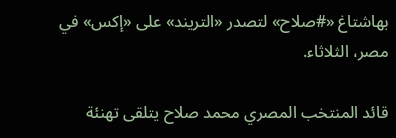بهاشتاغ «#صلاح» لتصدر «التريند» على «إكس» في مصر، الثلاثاء.

قائد المنتخب المصري محمد صلاح يتلقى تهنئة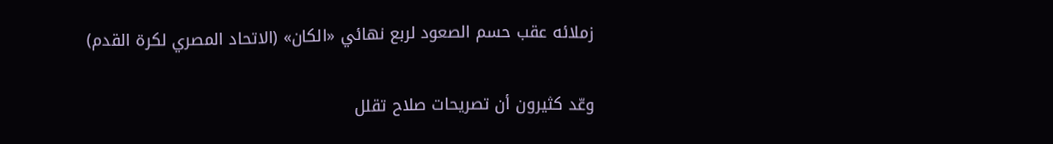زملائه عقب حسم الصعود لربع نهائي «الكان» (الاتحاد المصري لكرة القدم)

وعّد كثيرون أن تصريحات صلاح تقلل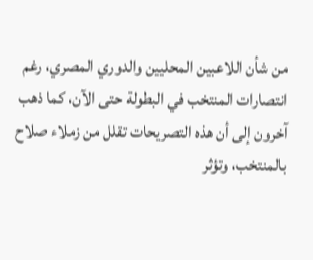من شأن اللاعبين المحليين والدوري المصري، رغم انتصارات المنتخب في البطولة حتى الآن، كما ذهب آخرون إلى أن هذه التصريحات تقلل من زملاء صلاح بالمنتخب، وتؤثر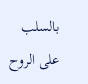بالسلب على الروح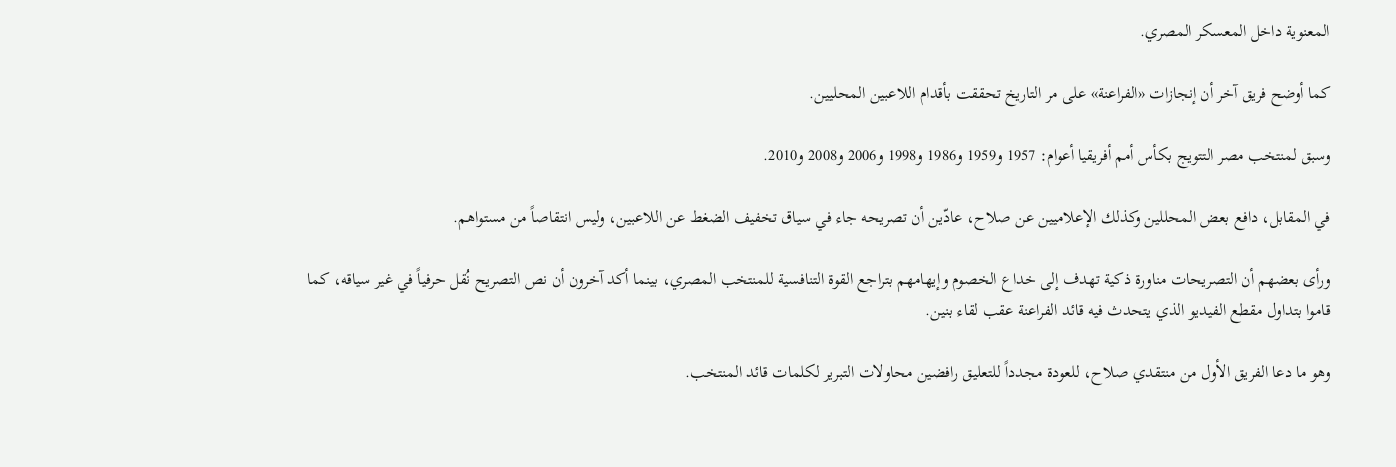المعنوية داخل المعسكر المصري.

كما أوضح فريق آخر أن إنجازات «الفراعنة» على مر التاريخ تحققت بأقدام اللاعبين المحليين.

وسبق لمنتخب مصر التتويج بكأس أمم أفريقيا أعوام: 1957 و1959 و1986 و1998 و2006 و2008 و2010.

في المقابل، دافع بعض المحللين وكذلك الإعلاميين عن صلاح، عادّين أن تصريحه جاء في سياق تخفيف الضغط عن اللاعبين، وليس انتقاصاً من مستواهم.

ورأى بعضهم أن التصريحات مناورة ذكية تهدف إلى خداع الخصوم وإيهامهم بتراجع القوة التنافسية للمنتخب المصري، بينما أكد آخرون أن نص التصريح نُقل حرفياً في غير سياقه، كما قاموا بتداول مقطع الفيديو الذي يتحدث فيه قائد الفراعنة عقب لقاء بنين.

وهو ما دعا الفريق الأول من منتقدي صلاح، للعودة مجدداً للتعليق رافضين محاولات التبرير لكلمات قائد المنتخب.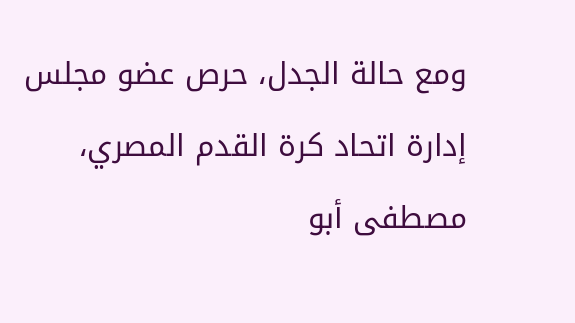ومع حالة الجدل، حرص عضو مجلس إدارة اتحاد كرة القدم المصري، مصطفى أبو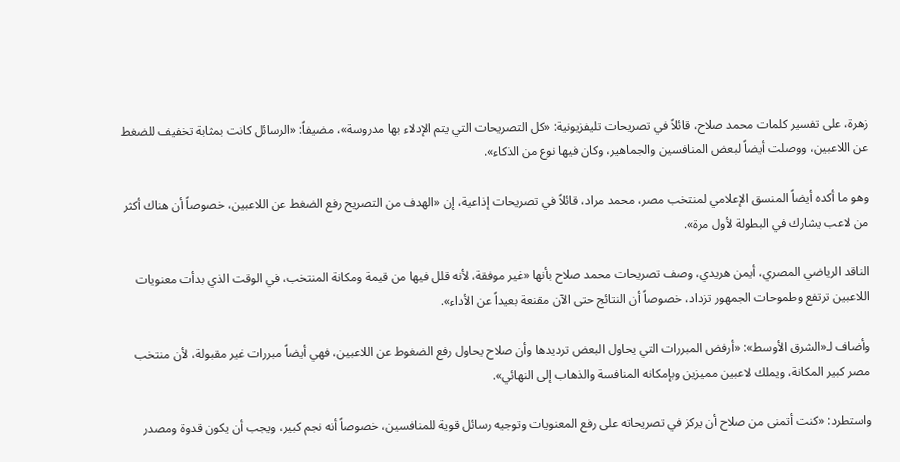زهرة، على تفسير كلمات محمد صلاح، قائلاً في تصريحات تليفزيونية: «كل التصريحات التي يتم الإدلاء بها مدروسة»، مضيفاً: «الرسائل كانت بمثابة تخفيف للضغط عن اللاعبين، ووصلت أيضاً لبعض المنافسين والجماهير، وكان فيها نوع من الذكاء».

وهو ما أكده أيضاً المنسق الإعلامي لمنتخب مصر، محمد مراد، قائلاً في تصريحات إذاعية، إن «الهدف من التصريح رفع الضغط عن اللاعبين، خصوصاً أن هناك أكثر من لاعب يشارك في البطولة لأول مرة».

الناقد الرياضي المصري، أيمن هريدي، وصف تصريحات محمد صلاح بأنها «غير موفقة، لأنه قلل فيها من قيمة ومكانة المنتخب، في الوقت الذي بدأت معنويات اللاعبين ترتفع وطموحات الجمهور تزداد، خصوصاً أن النتائج حتى الآن مقنعة بعيداً عن الأداء».

وأضاف لـ«الشرق الأوسط»: «أرفض المبررات التي يحاول البعض ترديدها وأن صلاح يحاول رفع الضغوط عن اللاعبين، فهي أيضاً مبررات غير مقبولة، لأن منتخب مصر كبير المكانة، ويملك لاعبين مميزين وبإمكانه المنافسة والذهاب إلى النهائي».

واستطرد: «كنت أتمنى من صلاح أن يركز في تصريحاته على رفع المعنويات وتوجيه رسائل قوية للمنافسين، خصوصاً أنه نجم كبير، ويجب أن يكون قدوة ومصدر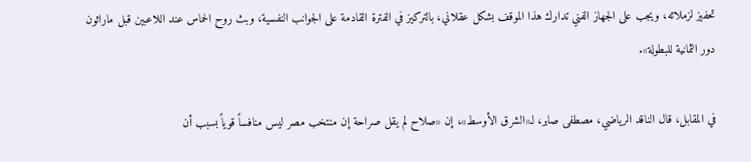تحفيز لزملائه، ويجب على الجهاز الفني تدارك هذا الموقف بشكل عقلاني، بالتركيز في الفترة القادمة على الجوانب النفسية، وبث روح الحماس عند اللاعبين قبل ماراثون دور الثمانية للبطولة».

في المقابل، قال الناقد الرياضي، مصطفى صابر، لـ«الشرق الأوسط»، إن «صلاح لم يقل صراحة إن منتخب مصر ليس منافساً قوياً بسبب أن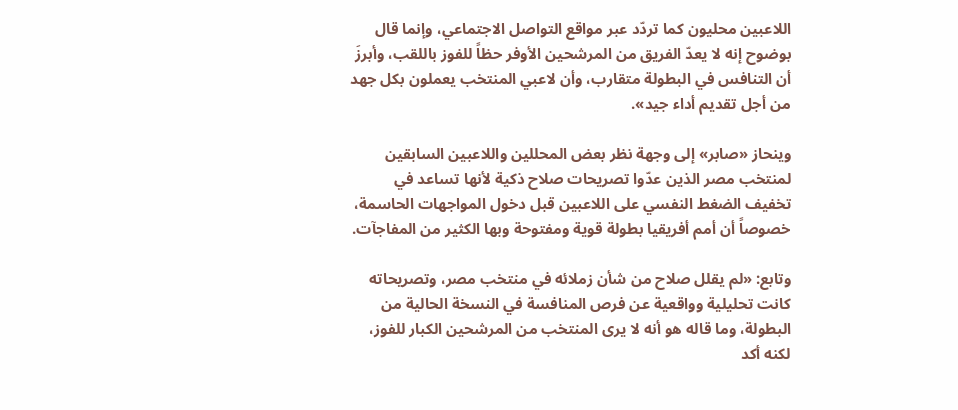اللاعبين محليون كما تردّد عبر مواقع التواصل الاجتماعي، وإنما قال بوضوح إنه لا يعدّ الفريق من المرشحين الأوفر حظاً للفوز باللقب، وأبرزَ أن التنافس في البطولة متقارب، وأن لاعبي المنتخب يعملون بكل جهد من أجل تقديم أداء جيد».

وينحاز «صابر» إلى وجهة نظر بعض المحللين واللاعبين السابقين لمنتخب مصر الذين عدّوا تصريحات صلاح ذكية لأنها تساعد في تخفيف الضغط النفسي على اللاعبين قبل دخول المواجهات الحاسمة، خصوصاً أن أمم أفريقيا بطولة قوية ومفتوحة وبها الكثير من المفاجآت.

وتابع: «لم يقلل صلاح من شأن زملائه في منتخب مصر، وتصريحاته كانت تحليلية وواقعية عن فرص المنافسة في النسخة الحالية من البطولة، وما قاله هو أنه لا يرى المنتخب من المرشحين الكبار للفوز، لكنه أكد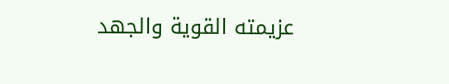عزيمته القوية والجهد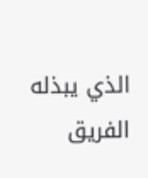الذي يبذله الفريق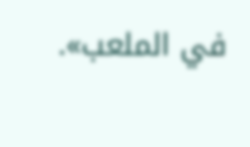في الملعب».